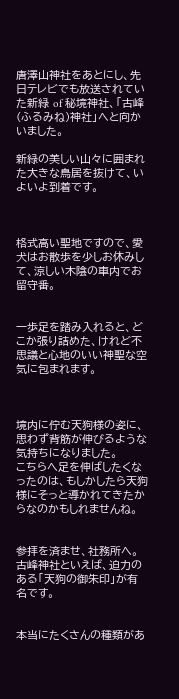唐澤山神社をあとにし、先日テレビでも放送されていた新緑 of 秘境神社、「古峰(ふるみね)神社」へと向かいました。

新緑の美しい山々に囲まれた大きな鳥居を抜けて、いよいよ到着です。



格式高い聖地ですので、愛犬はお散歩を少しお休みして、涼しい木陰の車内でお留守番。


一歩足を踏み入れると、どこか張り詰めた、けれど不思議と心地のいい神聖な空気に包まれます。



境内に佇む天狗様の姿に、思わず背筋が伸びるような気持ちになりました。
こちらへ足を伸ばしたくなったのは、もしかしたら天狗様にそっと導かれてきたからなのかもしれませんね。


参拝を済ませ、社務所へ。
古峰神社といえば、迫力のある「天狗の御朱印」が有名です。


本当にたくさんの種類があ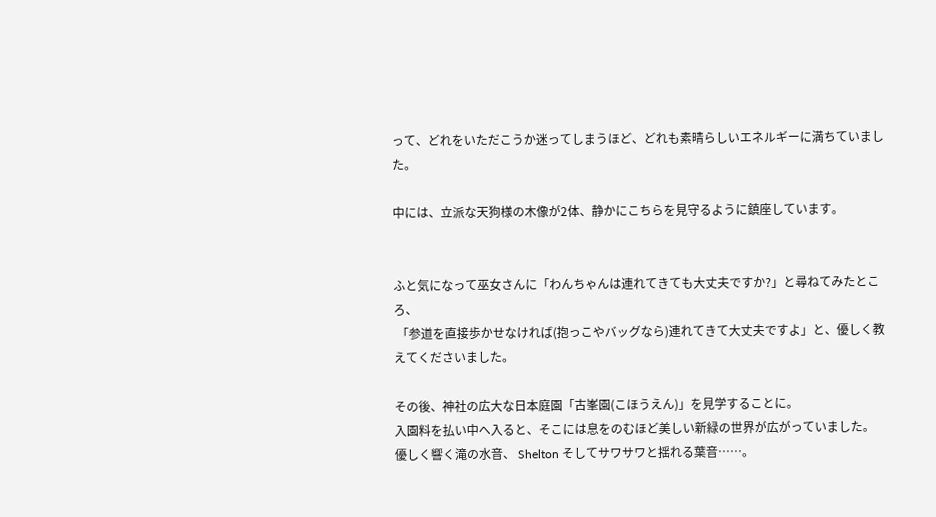って、どれをいただこうか迷ってしまうほど、どれも素晴らしいエネルギーに満ちていました。

中には、立派な天狗様の木像が2体、静かにこちらを見守るように鎮座しています。


ふと気になって巫女さんに「わんちゃんは連れてきても大丈夫ですか?」と尋ねてみたところ、
 「参道を直接歩かせなければ(抱っこやバッグなら)連れてきて大丈夫ですよ」と、優しく教えてくださいました。

その後、神社の広大な日本庭園「古峯園(こほうえん)」を見学することに。
入園料を払い中へ入ると、そこには息をのむほど美しい新緑の世界が広がっていました。
優しく響く滝の水音、 Shelton そしてサワサワと揺れる葉音……。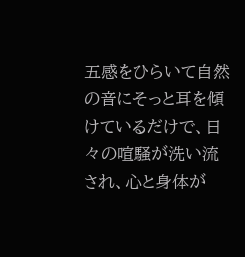五感をひらいて自然の音にそっと耳を傾けているだけで、日々の喧騒が洗い流され、心と身体が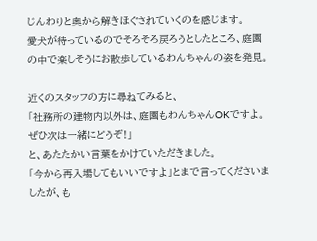じんわりと奥から解きほぐされていくのを感じます。
愛犬が待っているのでそろそろ戻ろうとしたところ、庭園の中で楽しそうにお散歩しているわんちゃんの姿を発見。

近くのスタッフの方に尋ねてみると、
「社務所の建物内以外は、庭園もわんちゃんOKですよ。ぜひ次は一緒にどうぞ!」
と、あたたかい言葉をかけていただきました。
「今から再入場してもいいですよ」とまで言ってくださいましたが、も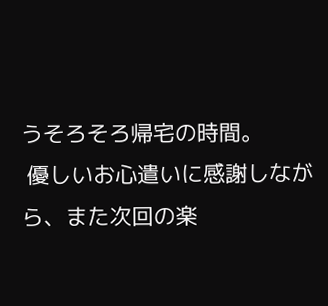うそろそろ帰宅の時間。
 優しいお心遣いに感謝しながら、また次回の楽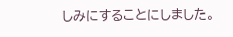しみにすることにしました。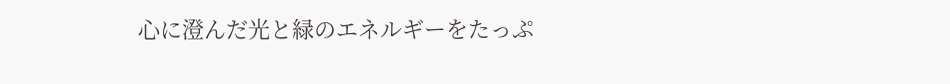心に澄んだ光と緑のエネルギーをたっぷ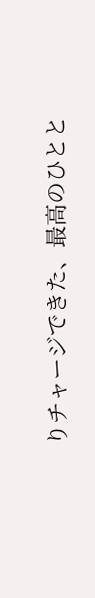りチャージできた、最高のひとと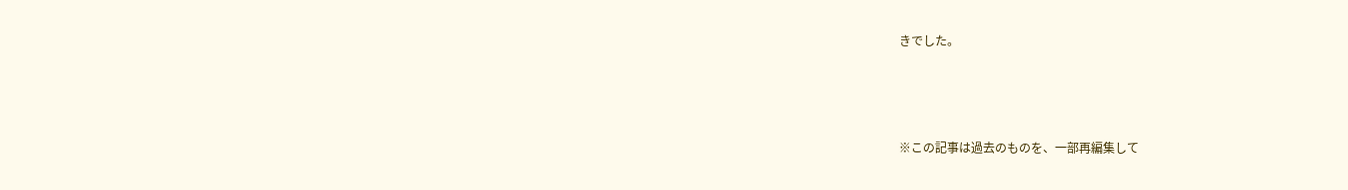きでした。



※この記事は過去のものを、一部再編集して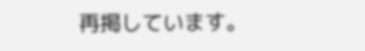再掲しています。